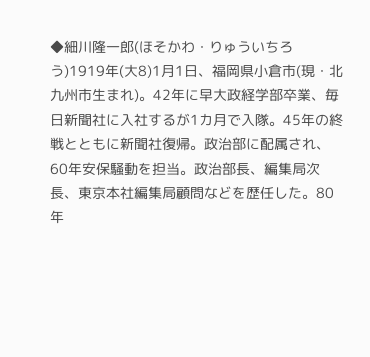◆細川隆一郎(ほそかわ・りゅういちろう)1919年(大8)1月1日、福岡県小倉市(現・北九州市生まれ)。42年に早大政経学部卒業、毎日新聞社に入社するが1カ月で入隊。45年の終戦とともに新聞社復帰。政治部に配属され、60年安保騒動を担当。政治部長、編集局次長、東京本社編集局顧問などを歴任した。80年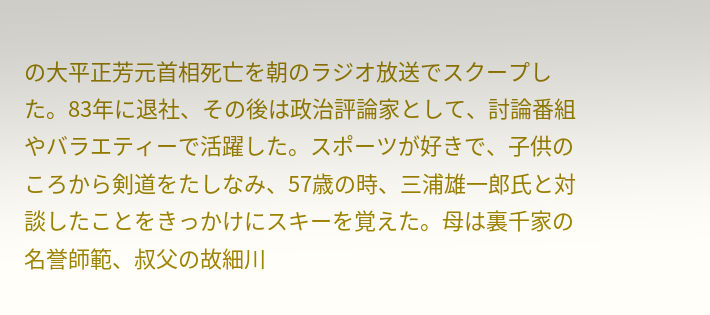の大平正芳元首相死亡を朝のラジオ放送でスクープした。83年に退社、その後は政治評論家として、討論番組やバラエティーで活躍した。スポーツが好きで、子供のころから剣道をたしなみ、57歳の時、三浦雄一郎氏と対談したことをきっかけにスキーを覚えた。母は裏千家の名誉師範、叔父の故細川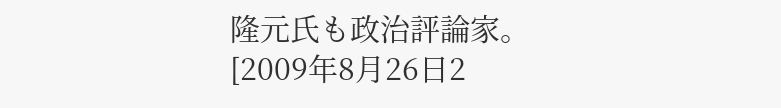隆元氏も政治評論家。
[2009年8月26日2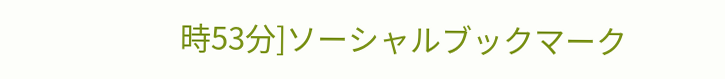時53分]ソーシャルブックマーク